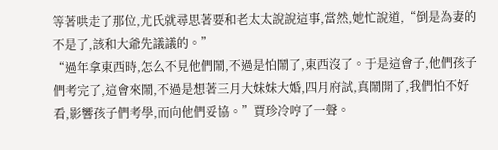等著哄走了那位,尤氏就尋思著要和老太太說說這事,當然,她忙說道,“倒是為妻的不是了,該和大爺先議議的。”
“過年拿東西時,怎么不見他們鬧,不過是怕鬧了,東西沒了。于是這會子,他們孩子們考完了,這會來鬧,不過是想著三月大妹妹大婚,四月府試,真鬧開了,我們怕不好看,影響孩子們考學,而向他們妥協。”賈珍冷哼了一聲。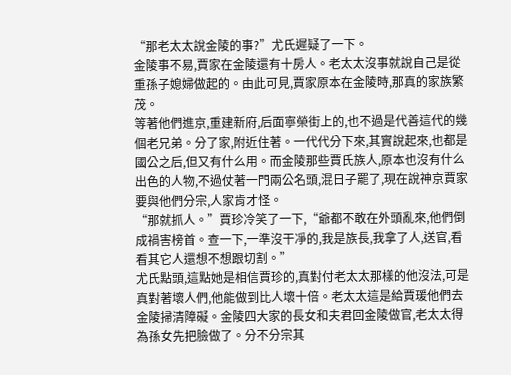“那老太太說金陵的事?”尤氏遲疑了一下。
金陵事不易,賈家在金陵還有十房人。老太太沒事就說自己是從重孫子媳婦做起的。由此可見,賈家原本在金陵時,那真的家族繁茂。
等著他們進京,重建新府,后面寧榮街上的,也不過是代善這代的幾個老兄弟。分了家,附近住著。一代代分下來,其實說起來,也都是國公之后,但又有什么用。而金陵那些賈氏族人,原本也沒有什么出色的人物,不過仗著一門兩公名頭,混日子罷了,現在說神京賈家要與他們分宗,人家肯才怪。
“那就抓人。”賈珍冷笑了一下,“爺都不敢在外頭亂來,他們倒成禍害榜首。查一下,一準沒干凈的,我是族長,我拿了人,送官,看看其它人還想不想跟切割。”
尤氏點頭,這點她是相信賈珍的,真對付老太太那樣的他沒法,可是真對著壞人們,他能做到比人壞十倍。老太太這是給賈瑗他們去金陵掃清障礙。金陵四大家的長女和夫君回金陵做官,老太太得為孫女先把臉做了。分不分宗其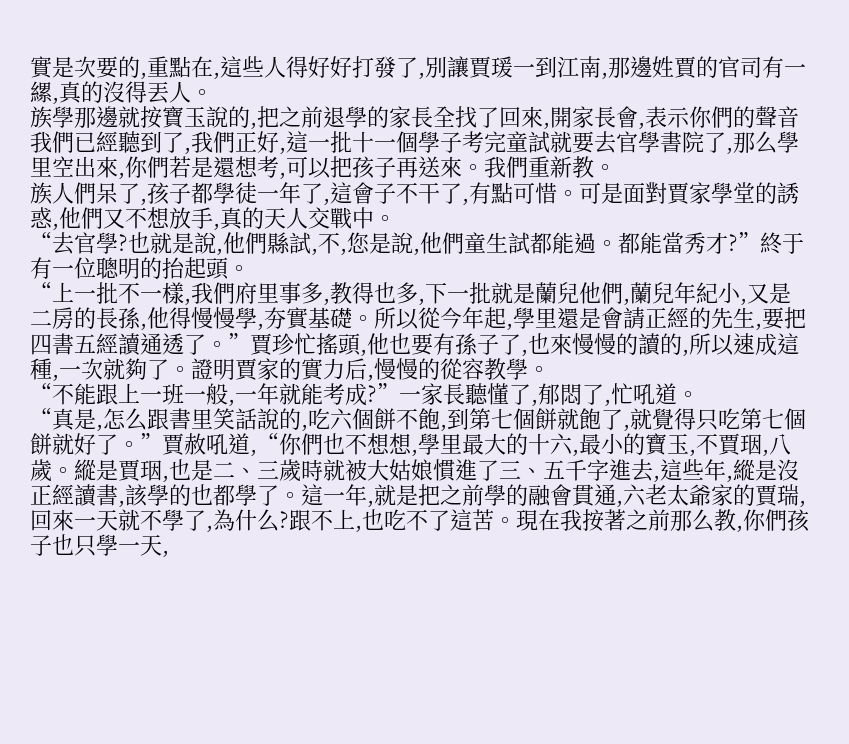實是次要的,重點在,這些人得好好打發了,別讓賈瑗一到江南,那邊姓賈的官司有一縲,真的沒得丟人。
族學那邊就按寶玉說的,把之前退學的家長全找了回來,開家長會,表示你們的聲音我們已經聽到了,我們正好,這一批十一個學子考完童試就要去官學書院了,那么學里空出來,你們若是還想考,可以把孩子再送來。我們重新教。
族人們呆了,孩子都學徒一年了,這會子不干了,有點可惜。可是面對賈家學堂的誘惑,他們又不想放手,真的天人交戰中。
“去官學?也就是說,他們縣試,不,您是說,他們童生試都能過。都能當秀才?”終于有一位聰明的抬起頭。
“上一批不一樣,我們府里事多,教得也多,下一批就是蘭兒他們,蘭兒年紀小,又是二房的長孫,他得慢慢學,夯實基礎。所以從今年起,學里還是會請正經的先生,要把四書五經讀通透了。”賈珍忙搖頭,他也要有孫子了,也來慢慢的讀的,所以速成這種,一次就夠了。證明賈家的實力后,慢慢的從容教學。
“不能跟上一班一般,一年就能考成?”一家長聽懂了,郁悶了,忙吼道。
“真是,怎么跟書里笑話說的,吃六個餅不飽,到第七個餅就飽了,就覺得只吃第七個餅就好了。”賈赦吼道,“你們也不想想,學里最大的十六,最小的寶玉,不賈珚,八歲。縱是賈珚,也是二、三歲時就被大姑娘慣進了三、五千字進去,這些年,縱是沒正經讀書,該學的也都學了。這一年,就是把之前學的融會貫通,六老太爺家的賈瑞,回來一天就不學了,為什么?跟不上,也吃不了這苦。現在我按著之前那么教,你們孩子也只學一天,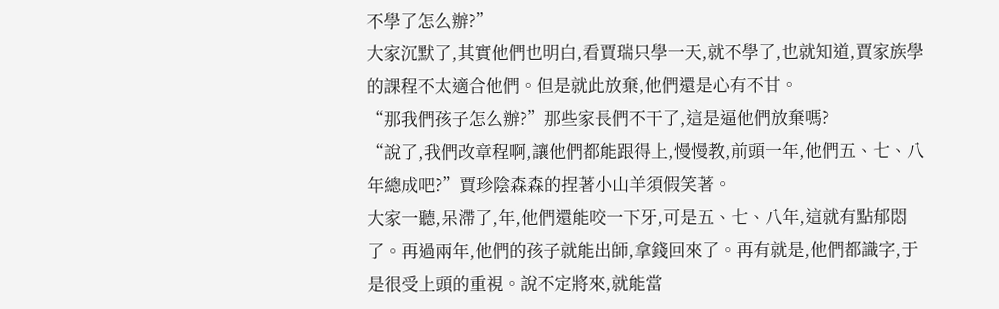不學了怎么辦?”
大家沉默了,其實他們也明白,看賈瑞只學一天,就不學了,也就知道,賈家族學的課程不太適合他們。但是就此放棄,他們還是心有不甘。
“那我們孩子怎么辦?”那些家長們不干了,這是逼他們放棄嗎?
“說了,我們改章程啊,讓他們都能跟得上,慢慢教,前頭一年,他們五、七、八年總成吧?”賈珍陰森森的捏著小山羊須假笑著。
大家一聽,呆滯了,年,他們還能咬一下牙,可是五、七、八年,這就有點郁悶了。再過兩年,他們的孩子就能出師,拿錢回來了。再有就是,他們都識字,于是很受上頭的重視。說不定將來,就能當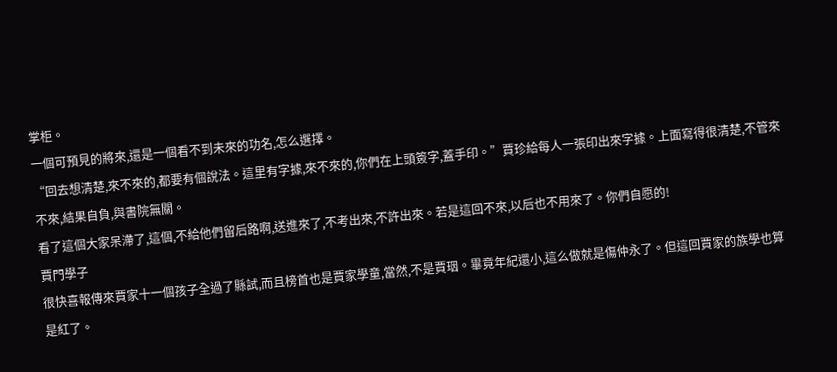掌柜。
一個可預見的將來,還是一個看不到未來的功名,怎么選擇。
“回去想清楚,來不來的,都要有個說法。這里有字據,來不來的,你們在上頭簽字,蓋手印。”賈珍給每人一張印出來字據。上面寫得很清楚,不管來不來,結果自負,與書院無關。
看了這個大家呆滯了,這個,不給他們留后路啊,送進來了,不考出來,不許出來。若是這回不來,以后也不用來了。你們自愿的!
賈門學子
很快喜報傳來賈家十一個孩子全過了縣試,而且榜首也是賈家學童,當然,不是賈珚。畢竟年紀還小,這么做就是傷仲永了。但這回賈家的族學也算是紅了。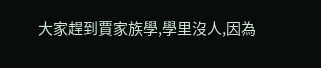大家趕到賈家族學,學里沒人,因為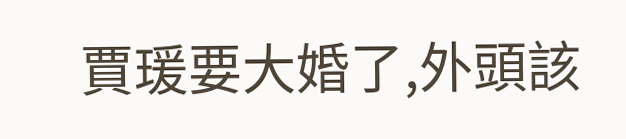賈瑗要大婚了,外頭該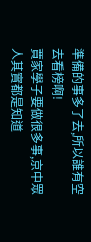準備的事多了去,所以誰有空去看榜啊!
賈家學子要做很多事,京中眾人其實都是知道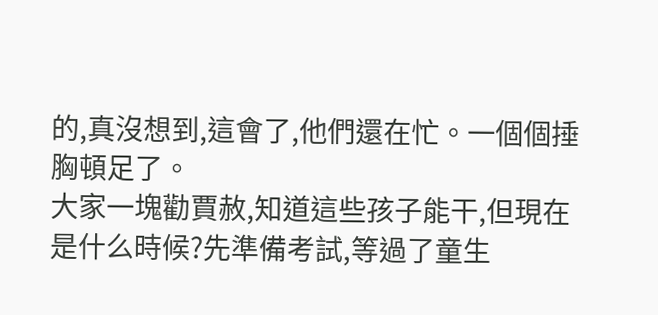的,真沒想到,這會了,他們還在忙。一個個捶胸頓足了。
大家一塊勸賈赦,知道這些孩子能干,但現在是什么時候?先準備考試,等過了童生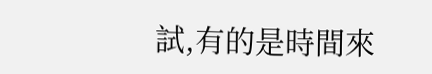試,有的是時間來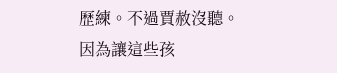歷練。不過賈赦沒聽。
因為讓這些孩